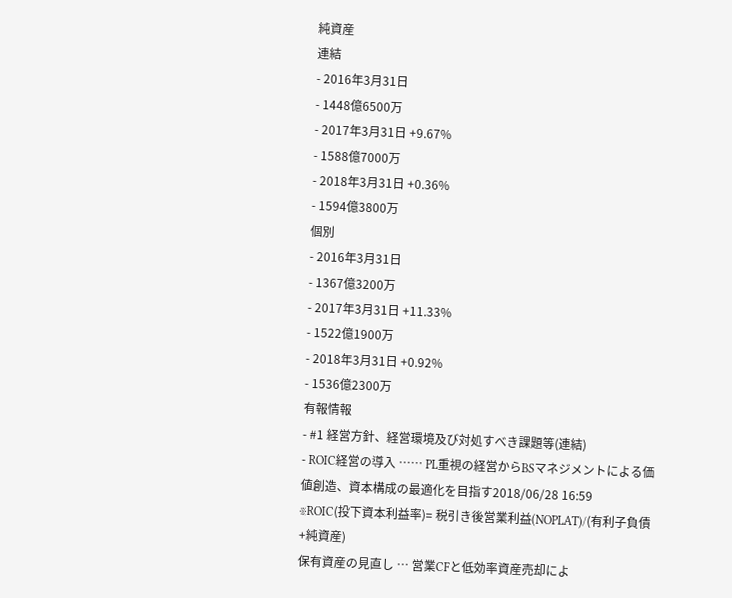純資産
連結
- 2016年3月31日
- 1448億6500万
- 2017年3月31日 +9.67%
- 1588億7000万
- 2018年3月31日 +0.36%
- 1594億3800万
個別
- 2016年3月31日
- 1367億3200万
- 2017年3月31日 +11.33%
- 1522億1900万
- 2018年3月31日 +0.92%
- 1536億2300万
有報情報
- #1 経営方針、経営環境及び対処すべき課題等(連結)
- ROIC経営の導入 …… PL重視の経営からBSマネジメントによる価値創造、資本構成の最適化を目指す2018/06/28 16:59
※ROIC(投下資本利益率)= 税引き後営業利益(NOPLAT)/(有利子負債+純資産)
保有資産の見直し … 営業CFと低効率資産売却によ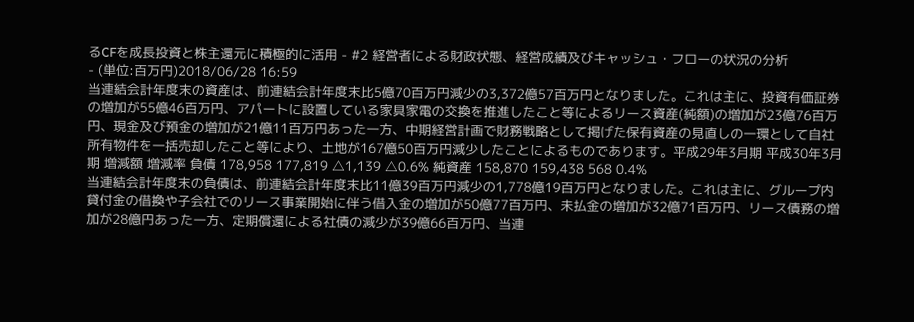るCFを成長投資と株主還元に積極的に活用 - #2 経営者による財政状態、経営成績及びキャッシュ・フローの状況の分析
- (単位:百万円)2018/06/28 16:59
当連結会計年度末の資産は、前連結会計年度末比5億70百万円減少の3,372億57百万円となりました。これは主に、投資有価証券の増加が55億46百万円、アパートに設置している家具家電の交換を推進したこと等によるリース資産(純額)の増加が23億76百万円、現金及び預金の増加が21億11百万円あった一方、中期経営計画で財務戦略として掲げた保有資産の見直しの一環として自社所有物件を一括売却したこと等により、土地が167億50百万円減少したことによるものであります。平成29年3月期 平成30年3月期 増減額 増減率 負債 178,958 177,819 △1,139 △0.6% 純資産 158,870 159,438 568 0.4%
当連結会計年度末の負債は、前連結会計年度末比11億39百万円減少の1,778億19百万円となりました。これは主に、グループ内貸付金の借換や子会社でのリース事業開始に伴う借入金の増加が50億77百万円、未払金の増加が32億71百万円、リース債務の増加が28億円あった一方、定期償還による社債の減少が39億66百万円、当連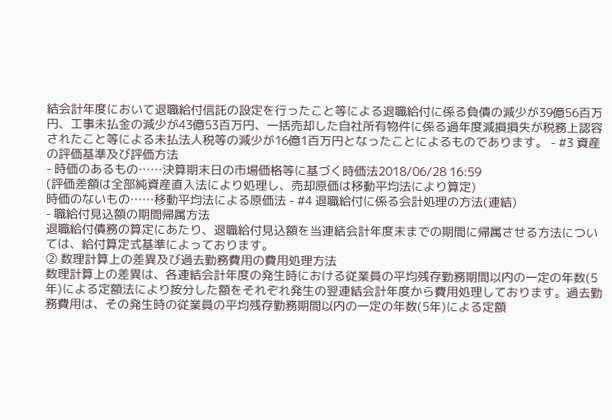結会計年度において退職給付信託の設定を行ったこと等による退職給付に係る負債の減少が39億56百万円、工事未払金の減少が43億53百万円、一括売却した自社所有物件に係る過年度減損損失が税務上認容されたこと等による未払法人税等の減少が16億1百万円となったことによるものであります。 - #3 資産の評価基準及び評価方法
- 時価のあるもの……決算期末日の市場価格等に基づく時価法2018/06/28 16:59
(評価差額は全部純資産直入法により処理し、売却原価は移動平均法により算定)
時価のないもの……移動平均法による原価法 - #4 退職給付に係る会計処理の方法(連結)
- 職給付見込額の期間帰属方法
退職給付債務の算定にあたり、退職給付見込額を当連結会計年度末までの期間に帰属させる方法については、給付算定式基準によっております。
② 数理計算上の差異及び過去勤務費用の費用処理方法
数理計算上の差異は、各連結会計年度の発生時における従業員の平均残存勤務期間以内の一定の年数(5年)による定額法により按分した額をそれぞれ発生の翌連結会計年度から費用処理しております。過去勤務費用は、その発生時の従業員の平均残存勤務期間以内の一定の年数(5年)による定額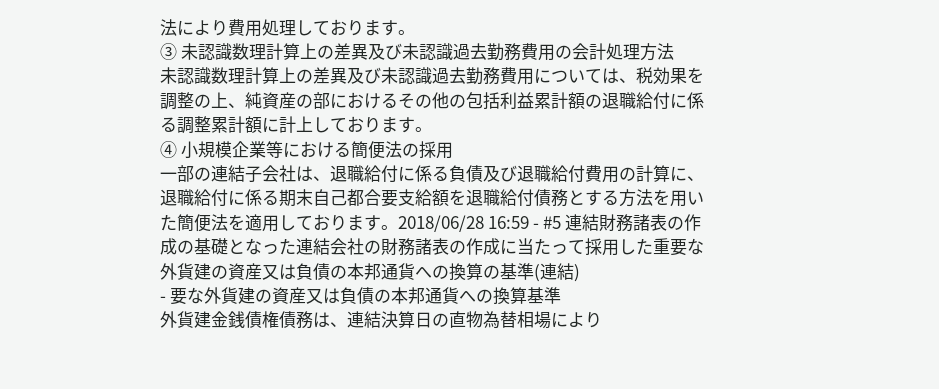法により費用処理しております。
③ 未認識数理計算上の差異及び未認識過去勤務費用の会計処理方法
未認識数理計算上の差異及び未認識過去勤務費用については、税効果を調整の上、純資産の部におけるその他の包括利益累計額の退職給付に係る調整累計額に計上しております。
④ 小規模企業等における簡便法の採用
一部の連結子会社は、退職給付に係る負債及び退職給付費用の計算に、退職給付に係る期末自己都合要支給額を退職給付債務とする方法を用いた簡便法を適用しております。2018/06/28 16:59 - #5 連結財務諸表の作成の基礎となった連結会社の財務諸表の作成に当たって採用した重要な外貨建の資産又は負債の本邦通貨への換算の基準(連結)
- 要な外貨建の資産又は負債の本邦通貨への換算基準
外貨建金銭債権債務は、連結決算日の直物為替相場により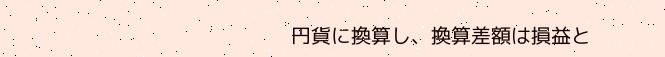円貨に換算し、換算差額は損益と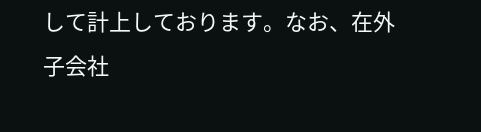して計上しております。なお、在外子会社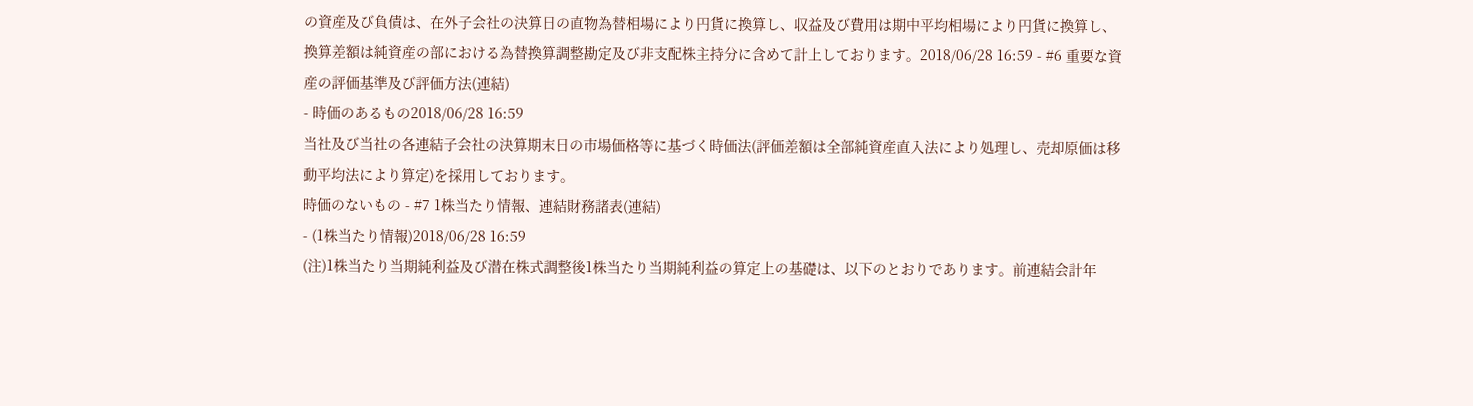の資産及び負債は、在外子会社の決算日の直物為替相場により円貨に換算し、収益及び費用は期中平均相場により円貨に換算し、換算差額は純資産の部における為替換算調整勘定及び非支配株主持分に含めて計上しております。2018/06/28 16:59 - #6 重要な資産の評価基準及び評価方法(連結)
- 時価のあるもの2018/06/28 16:59
当社及び当社の各連結子会社の決算期末日の市場価格等に基づく時価法(評価差額は全部純資産直入法により処理し、売却原価は移動平均法により算定)を採用しております。
時価のないもの - #7 1株当たり情報、連結財務諸表(連結)
- (1株当たり情報)2018/06/28 16:59
(注)1株当たり当期純利益及び潜在株式調整後1株当たり当期純利益の算定上の基礎は、以下のとおりであります。前連結会計年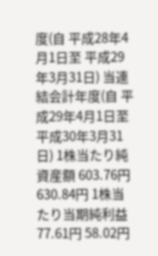度(自 平成28年4月1日至 平成29年3月31日) 当連結会計年度(自 平成29年4月1日至 平成30年3月31日) 1株当たり純資産額 603.76円 630.84円 1株当たり当期純利益 77.61円 58.02円